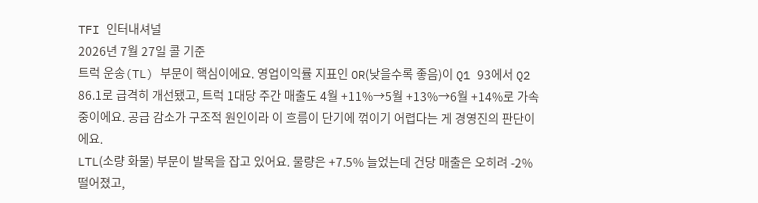TFI 인터내셔널
2026년 7월 27일 콜 기준
트럭 운송(TL) 부문이 핵심이에요. 영업이익률 지표인 OR(낮을수록 좋음)이 Q1 93에서 Q2 86.1로 급격히 개선됐고, 트럭 1대당 주간 매출도 4월 +11%→5월 +13%→6월 +14%로 가속 중이에요. 공급 감소가 구조적 원인이라 이 흐름이 단기에 꺾이기 어렵다는 게 경영진의 판단이에요.
LTL(소량 화물) 부문이 발목을 잡고 있어요. 물량은 +7.5% 늘었는데 건당 매출은 오히려 -2% 떨어졌고,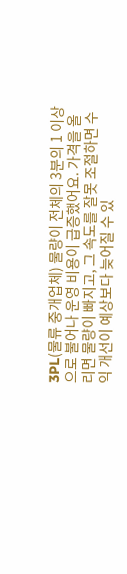3PL(물류 중개업체) 물량이 전체의 3분의 1 이상으로 불어나 운영 비용이 급증했어요. 가격을 올리면 물량이 빠지고, 그 속도를 잘못 조절하면 수익 개선이 예상보다 늦어질 수 있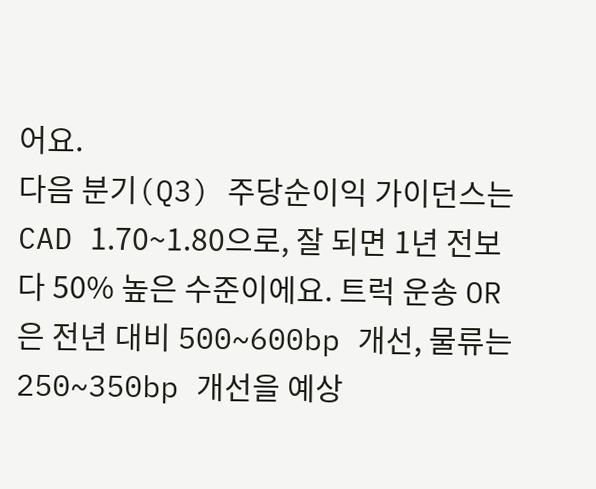어요.
다음 분기(Q3) 주당순이익 가이던스는 CAD 1.70~1.80으로, 잘 되면 1년 전보다 50% 높은 수준이에요. 트럭 운송 OR은 전년 대비 500~600bp 개선, 물류는 250~350bp 개선을 예상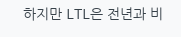하지만 LTL은 전년과 비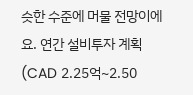슷한 수준에 머물 전망이에요. 연간 설비투자 계획(CAD 2.25억~2.50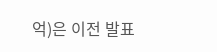억)은 이전 발표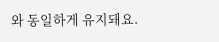와 동일하게 유지돼요.